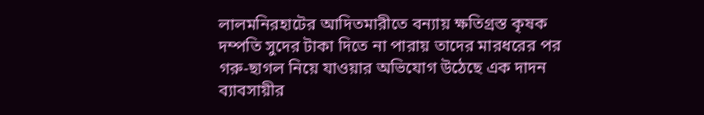লালমনিরহাটের আদিতমারীতে বন্যায় ক্ষতিগ্রস্ত কৃষক দম্পতি সুদের টাকা দিতে না পারায় তাদের মারধরের পর গরু-ছাগল নিয়ে যাওয়ার অভিযোগ উঠেছে এক দাদন ব্যাবসায়ীর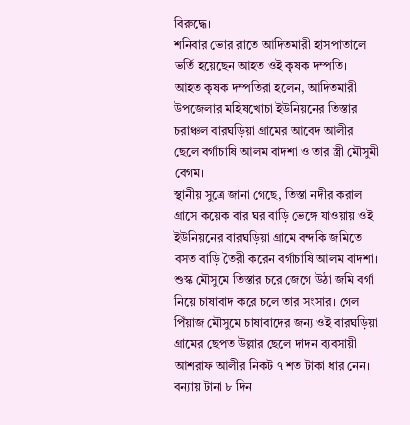বিরুদ্ধে।
শনিবার ভোর রাতে আদিতমারী হাসপাতালে ভর্তি হয়েছেন আহত ওই কৃষক দম্পতি।
আহত কৃষক দম্পতিরা হলেন, আদিতমারী উপজেলার মহিষখোচা ইউনিয়নের তিস্তার চরাঞ্চল বারঘড়িয়া গ্রামের আবেদ আলীর ছেলে বর্গাচাষি আলম বাদশা ও তার স্ত্রী মৌসুমী বেগম।
স্থানীয় সুত্রে জানা গেছে, তিস্তা নদীর করাল গ্রাসে কয়েক বার ঘর বাড়ি ভেঙ্গে যাওয়ায় ওই ইউনিয়নের বারঘড়িয়া গ্রামে বন্দকি জমিতে বসত বাড়ি তৈরী করেন বর্গাচাষি আলম বাদশা।
শুস্ক মৌসুমে তিস্তার চরে জেগে উঠা জমি বর্গা নিয়ে চাষাবাদ করে চলে তার সংসার। গেল পিঁয়াজ মৌসুমে চাষাবাদের জন্য ওই বারঘড়িয়া গ্রামের ছেপত উল্লার ছেলে দাদন ব্যবসায়ী আশরাফ আলীর নিকট ৭ শত টাকা ধার নেন।
বন্যায় টানা ৮ দিন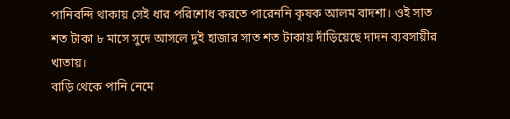পানিবন্দি থাকায় সেই ধার পরিশোধ করতে পারেননি কৃষক আলম বাদশা। ওই সাত শত টাকা ৮ মাসে সুদে আসলে দুই হাজার সাত শত টাকায় দাঁড়িয়েছে দাদন ব্যবসায়ীর খাতায়।
বাড়ি থেকে পানি নেমে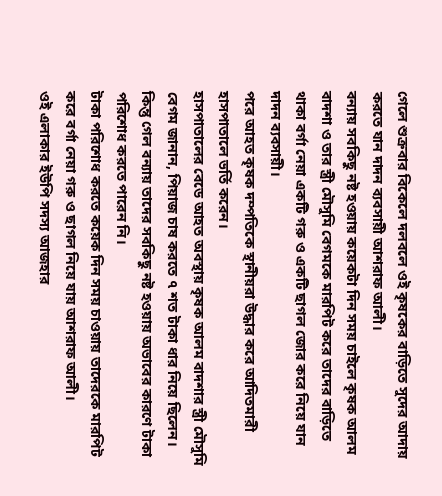গেলে শুক্রবার বিকেলে দলবলে ওই কৃষকের বাড়িতে সুদের আদায় করতে যান দাদন ব্যবসায়ী আশরাফ আলী।
বন্যায় সবকিছু নষ্ট হওয়ায় কয়েকটা দিন সময় চাইলে কৃষক আলম বাদশা ও তার স্ত্রী মৌসুমি বেগমকে মারপিট করে তাদের বাড়িতে থাকা বর্গা নেয়া একটি গরু ও একটি ছাগল জোর করে নিয়ে যান দাদন ব্যবসায়ী।
পরে আহত কৃষক দম্পতিকে স্থানীয়রা উদ্ধার করে আদিতমারী হাসপাতালে ভর্তি করেন।
হাসপাতালের বেডে আহত অবস্থায় কৃষক আলম বাদশার স্ত্রী মৌসুমি বেগম জানান, পিয়াজ চাষ করতে ৭ শত টাকা ধার নিয়ে ছিলেন। কিন্তু গেল বন্যায় তাদের সবকিছু নষ্ট হওয়ায় অভাবের কারণে টাকা পরিশোধ করতে পারেন নি।
টাকা পরিশোধ করতে কয়েক দিন সময় চাওয়ায় তাদেরকে মারপিট করে বর্গা নেয়া গরু ও ছাগল নিয়ে যায় আশরাফ আলী।
ওই এলাকার ইউপি সদস্য আজহার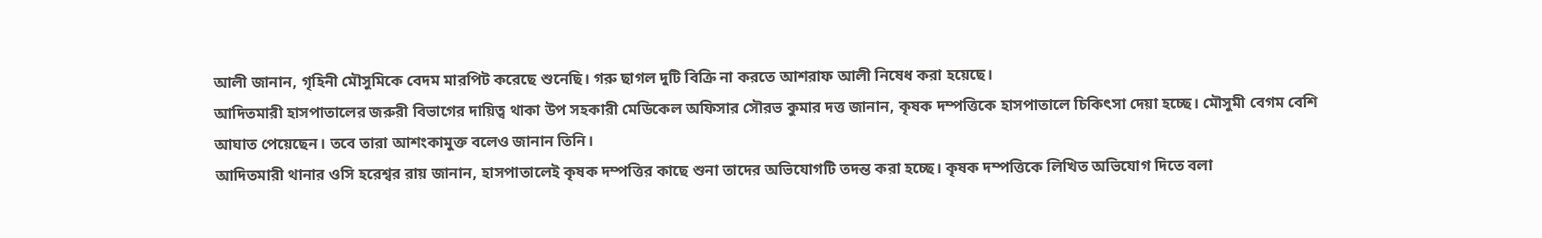আলী জানান, গৃহিনী মৌসুমিকে বেদম মারপিট করেছে শুনেছি। গরু ছাগল দুটি বিক্রি না করতে আশরাফ আলী নিষেধ করা হয়েছে।
আদিতমারী হাসপাতালের জরুরী বিভাগের দায়িত্ব থাকা উপ সহকারী মেডিকেল অফিসার সৌরভ কুমার দত্ত জানান, কৃষক দম্পত্তিকে হাসপাতালে চিকিৎসা দেয়া হচ্ছে। মৌসুমী বেগম বেশি আঘাত পেয়েছেন। তবে তারা আশংকামুক্ত বলেও জানান তিনি।
আদিতমারী থানার ওসি হরেশ্বর রায় জানান, হাসপাতালেই কৃষক দম্পত্তির কাছে শুনা তাদের অভিযোগটি তদন্ত করা হচ্ছে। কৃষক দম্পত্তিকে লিখিত অভিযোগ দিতে বলা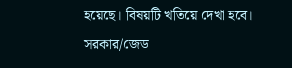হয়েছে। বিষয়টি খতিয়ে দেখা হবে।
সরকার/জেড